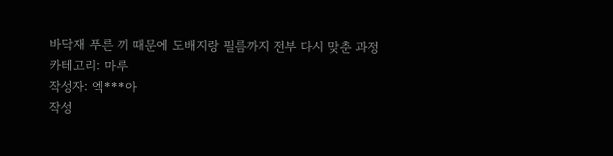바닥재 푸른 끼 때문에 도배지랑 필름까지 전부 다시 맞춘 과정
카테고리: 마루
작성자: 엑***아
작성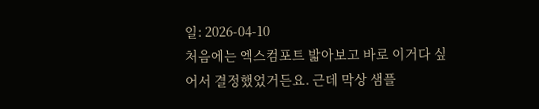일: 2026-04-10
처음에는 엑스컴포트 밟아보고 바로 이거다 싶어서 결정했었거든요. 근데 막상 샘플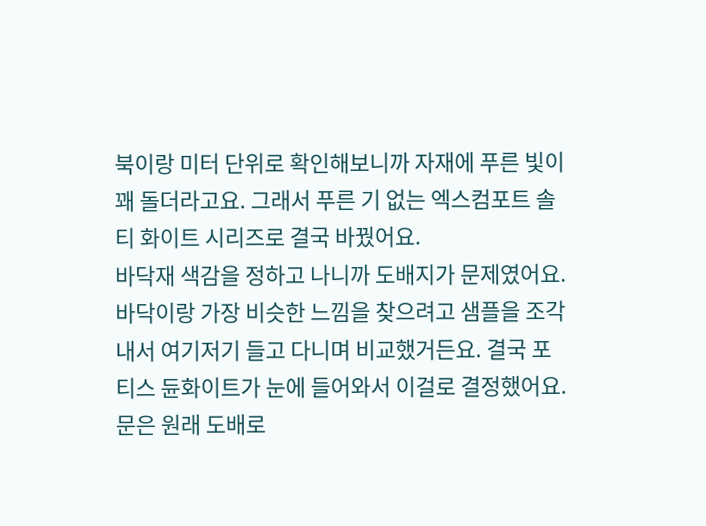북이랑 미터 단위로 확인해보니까 자재에 푸른 빛이 꽤 돌더라고요. 그래서 푸른 기 없는 엑스컴포트 솔티 화이트 시리즈로 결국 바꿨어요.
바닥재 색감을 정하고 나니까 도배지가 문제였어요. 바닥이랑 가장 비슷한 느낌을 찾으려고 샘플을 조각내서 여기저기 들고 다니며 비교했거든요. 결국 포티스 듄화이트가 눈에 들어와서 이걸로 결정했어요.
문은 원래 도배로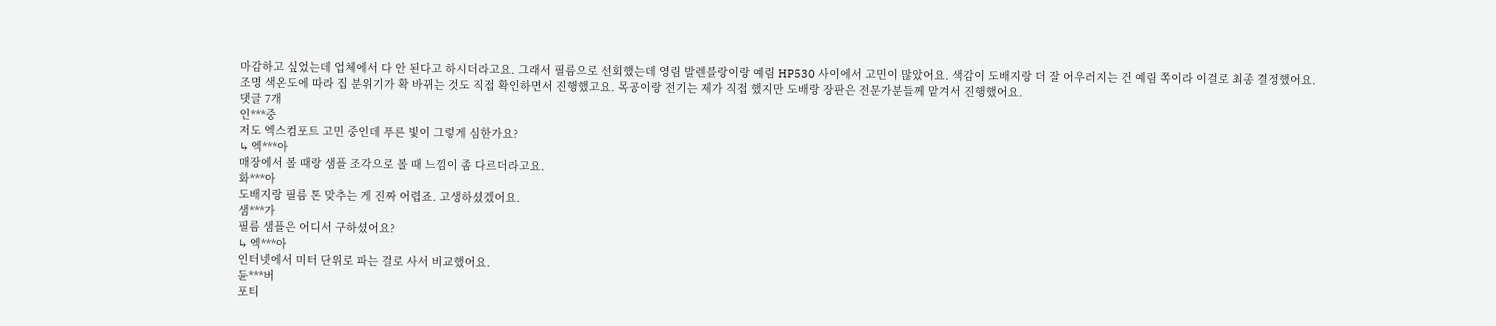마감하고 싶었는데 업체에서 다 안 된다고 하시더라고요. 그래서 필름으로 선회했는데 영림 발렌블랑이랑 예림 HP530 사이에서 고민이 많았어요. 색감이 도배지랑 더 잘 어우러지는 건 예림 쪽이라 이걸로 최종 결정했어요.
조명 색온도에 따라 집 분위기가 확 바뀌는 것도 직접 확인하면서 진행했고요. 목공이랑 전기는 제가 직접 했지만 도배랑 장판은 전문가분들께 맡겨서 진행했어요.
댓글 7개
인***중
저도 엑스컴포트 고민 중인데 푸른 빛이 그렇게 심한가요?
↳ 엑***아
매장에서 볼 때랑 샘플 조각으로 볼 때 느낌이 좀 다르더라고요.
화***아
도배지랑 필름 톤 맞추는 게 진짜 어렵죠. 고생하셨겠어요.
샘***가
필름 샘플은 어디서 구하셨어요?
↳ 엑***아
인터넷에서 미터 단위로 파는 걸로 사서 비교했어요.
듄***버
포티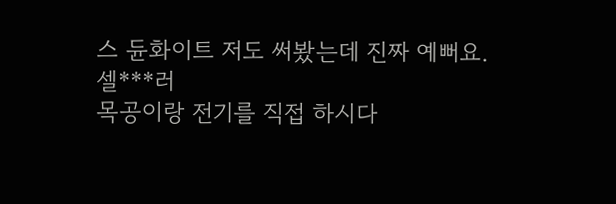스 듄화이트 저도 써봤는데 진짜 예뻐요.
셀***러
목공이랑 전기를 직접 하시다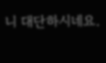니 대단하시네요.